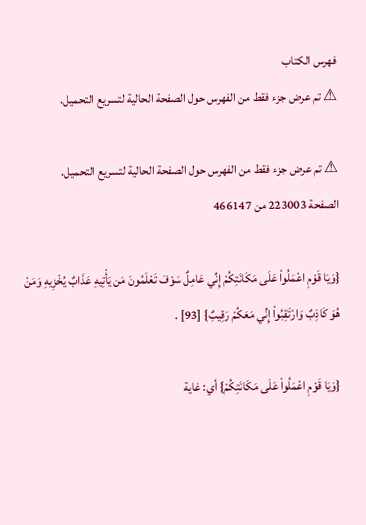فهرس الكتاب
⚠ تم عرض جزء فقط من الفهرس حول الصفحة الحالية لتسريع التحميل.

⚠ تم عرض جزء فقط من الفهرس حول الصفحة الحالية لتسريع التحميل.
الصفحة 223003 من 466147

{وَيَا قَوْمِ اعْمَلُواْ عَلَى مَكَانَتِكُمْ إِنِّي عَامِلٌ سَوْفَ تَعْلَمُونَ مَن يَأْتِيهِ عَذَابٌ يُخْزِيهِ وَمَنْ هُوَ كَاذِبٌ وَارْتَقِبُواْ إِنِّي مَعَكُمْ رَقِيبٌ} [93] .

{وَيَا قَوْمِ اعْمَلُواْ عَلَى مَكَانَتِكُمْ} أي: غاية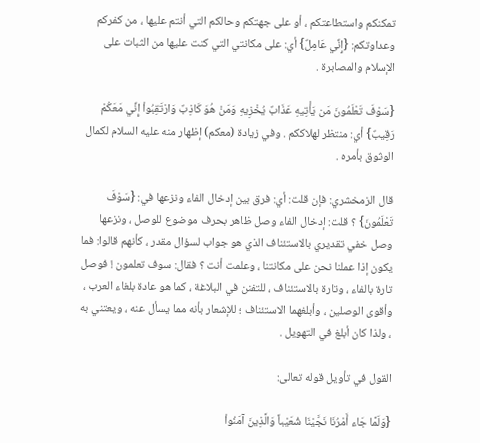تمكنكم واستطاعتكم ، أو على جهتكم وحالكم التي أنتم عليها ، من كفركم وعداوتكم: {إِنِّي عَامِلٌ} أي: على مكانتي التي كنت عليها من الثبات على الإسلام والمصابرة .

{سَوْفَ تَعْلَمُونَ مَن يَأْتِيهِ عَذَابٌ يُخْزِيهِ وَمَنْ هُوَ كَاذِبٌ وَارْتَقِبُواْ إِنِّي مَعَكُمْ رَقِيبٌ} أي: منتظر لهلاككم . وفي زيادة (معكم) إظهار منه عليه السلام لكمال الوثوق بأمره .

قال الزمخشري: فإن قلت: أي: فرق بين إدخال الفاء ونزعها في: {سَوْفَ تَعْلَمُونَ} ؟ قلت: إدخال الفاء وصل ظاهر بحرف موضوع للوصل ، ونزعها وصل خفي تقديري بالاستئناف الذي هو جواب لسؤال مقدر ، كأنهم قالوا: فما يكون إذا عملنا نحن على مكانتنا ، وعلمت أنت ؟ فقال: سوف تعلمون ! فوصل تارة بالفاء ، وتارة بالاستئناف ، للتفنن في البلاغة ، كما هو عادة بلغاء العرب ، وأقوى الوصلين ، وأبلغهما الاستئناف ؛ للإشعار بأنه مما يسأل عنه ، ويعتني به ، ولذا كان أبلغ في التهويل .

القول في تأويل قوله تعالى:

{وَلَمَّا جَاء أَمْرُنَا نَجَّيْنَا شُعَيْباً وَالَّذِينَ آمَنُواْ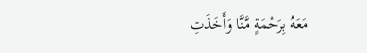مَعَهُ بِرَحْمَةٍ مَّنَّا وَأَخَذَتِ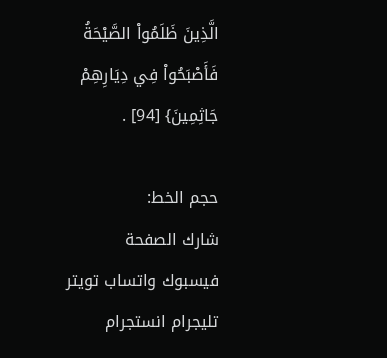الَّذِينَ ظَلَمُواْ الصَّيْحَةُ فَأَصْبَحُواْ فِي دِيَارِهِمْ جَاثِمِينَ} [94] .

حجم الخط:
شارك الصفحة
فيسبوك واتساب تويتر تليجرام انستجرام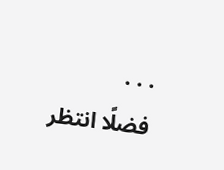. . .
فضلًا انتظر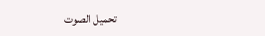تحميل الصوت